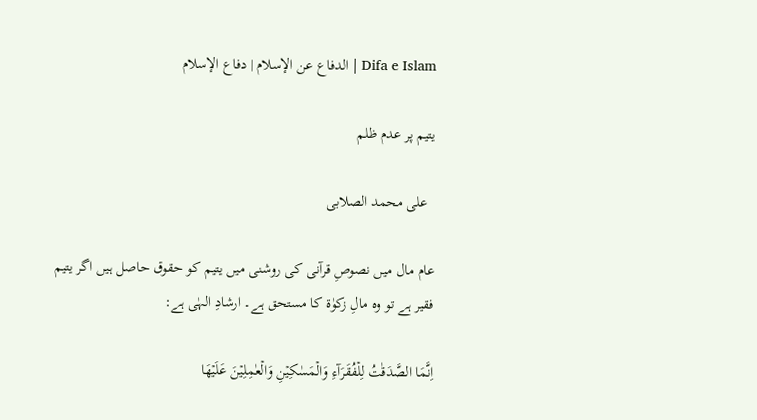Difa e Islam | الدفاع عن الإسلام | دفاع الإسلام

یتیم پر عدم ظلم

  علی محمد الصلابی

عام مال میں نصوصِ قرآنی کی روشنی میں یتیم کو حقوق حاصل ہیں اگر یتیم فقیر ہے تو وہ مالِ زکوٰۃ کا مستحق ہے۔ ارشادِ الہٰی ہے:

اِنَّمَا الصَّدَقٰتُ لِلۡفُقَرَآءِ وَالۡمَسٰكِيۡنِ وَالۡعٰمِلِيۡنَ عَلَيۡهَا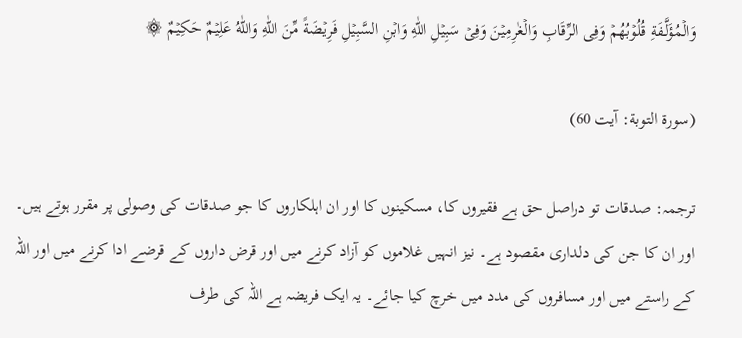وَالۡمُؤَلَّـفَةِ قُلُوۡبُهُمۡ وَفِى الرِّقَابِ وَالۡغٰرِمِيۡنَ وَفِىۡ سَبِيۡلِ اللّٰهِ وَابۡنِ السَّبِيۡلِ‌ فَرِيۡضَةً مِّنَ اللّٰهِ‌ وَاللّٰهُ عَلِيۡمٌ حَكِيۡمٌ ۞

(سورۃ التوبة: آیت 60)

ترجمہ: صدقات تو دراصل حق ہے فقیروں کا، مسکینوں کا اور ان اہلکاروں کا جو صدقات کی وصولی پر مقرر ہوتے ہیں۔ اور ان کا جن کی دلداری مقصود ہے۔ نیز انہیں غلاموں کو آزاد کرنے میں اور قرض داروں کے قرضے ادا کرنے میں اور اللہ کے راستے میں اور مسافروں کی مدد میں خرچ کیا جائے۔ یہ ایک فریضہ ہے اللہ کی طرف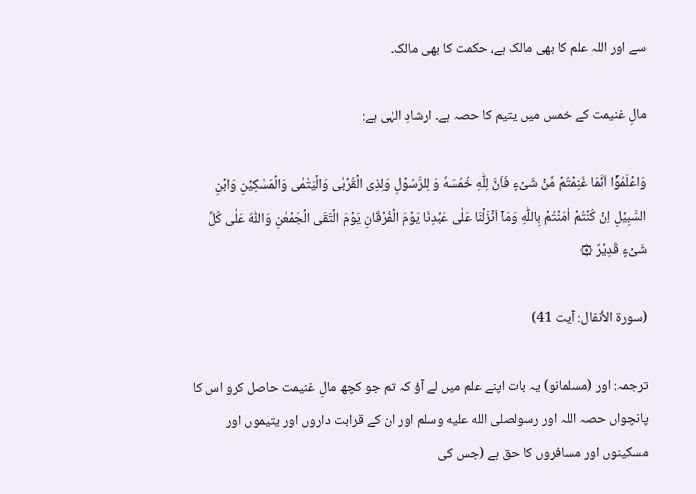سے اور اللہ علم کا بھی مالک ہے، حکمت کا بھی مالک۔

مالِ غنیمت کے خمس میں یتیم کا حصہ ہے۔ ارشادِ الہٰی ہے:

وَاعۡلَمُوۡۤا اَنَّمَا غَنِمۡتُمۡ مِّنۡ شَىۡءٍ فَاَنَّ لِلّٰهِ خُمُسَهٗ وَ لِلرَّسُوۡلِ وَلِذِى الۡقُرۡبٰى وَالۡيَتٰمٰى وَالۡمَسٰكِيۡنِ وَابۡنِ السَّبِيۡلِ اِنۡ كُنۡتُمۡ اٰمَنۡتُمۡ بِاللّٰهِ وَمَاۤ اَنۡزَلۡنَا عَلٰى عَبۡدِنَا يَوۡمَ الۡفُرۡقَانِ يَوۡمَ الۡتَقَى الۡجَمۡعٰنِ‌ وَاللّٰهُ عَلٰى كُلِّ شَىۡءٍ قَدِيۡرٌ ۞

(سورۃ الأنفال: آیت 41)

ترجمہ: اور (مسلمانو) یہ بات اپنے علم میں لے آؤ کہ تم جو کچھ مالِ غنیمت حاصل کرو اس کا پانچواں حصہ اللہ اور رسولصلى الله عليه وسلم اور ان کے قرابت داروں اور یتیموں اور مسکینوں اور مسافروں کا حق ہے (جس کی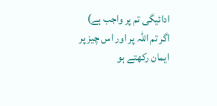ادائیگی تم پر واجب ہے) اگر تم اللہ پر اور اس چیز پر ایمان رکھتے ہو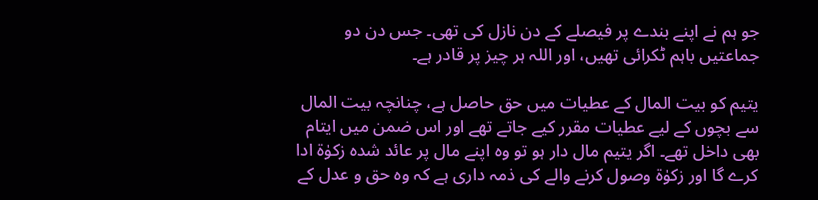جو ہم نے اپنے بندے پر فیصلے کے دن نازل کی تھی۔ جس دن دو جماعتیں باہم ٹکرائی تھیں، اور اللہ ہر چیز پر قادر ہے۔

یتیم کو بیت المال کے عطیات میں حق حاصل ہے، چنانچہ بیت المال سے بچوں کے لیے عطیات مقرر کیے جاتے تھے اور اس ضمن میں ایتام بھی داخل تھے۔ اگر یتیم مال دار ہو تو وہ اپنے مال پر عائد شدہ زکوٰۃ ادا کرے گا اور زکوٰۃ وصول کرنے والے کی ذمہ داری ہے کہ وہ حق و عدل کے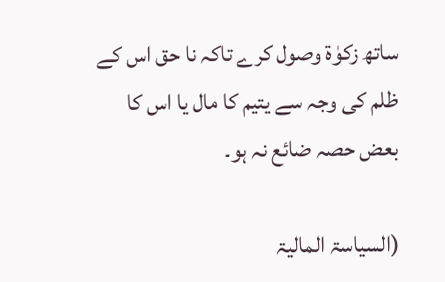ساتھ زکوٰۃ وصول کرے تاکہ نا حق اس کے ظلم کی وجہ سے یتیم کا مال یا اس کا بعض حصہ ضائع نہ ہو۔

(السیاسۃ المالیۃ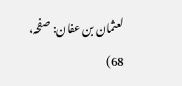لعثمان بن عفان: صفحہ، 68)